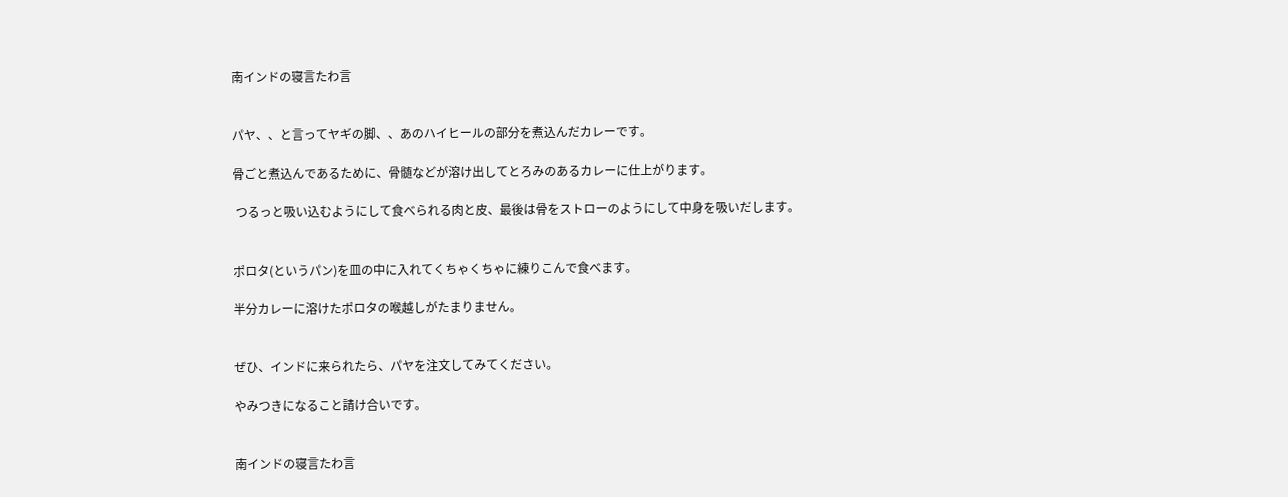南インドの寝言たわ言


パヤ、、と言ってヤギの脚、、あのハイヒールの部分を煮込んだカレーです。

骨ごと煮込んであるために、骨髄などが溶け出してとろみのあるカレーに仕上がります。

 つるっと吸い込むようにして食べられる肉と皮、最後は骨をストローのようにして中身を吸いだします。


ポロタ(というパン)を皿の中に入れてくちゃくちゃに練りこんで食べます。

半分カレーに溶けたポロタの喉越しがたまりません。


ぜひ、インドに来られたら、パヤを注文してみてください。

やみつきになること請け合いです。


南インドの寝言たわ言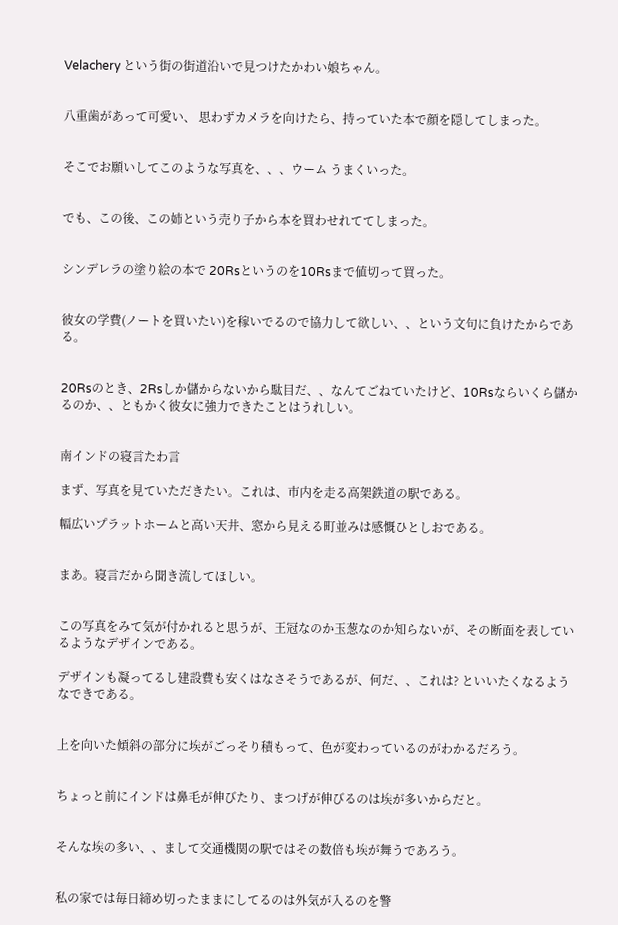Velachery という街の街道沿いで見つけたかわい娘ちゃん。


八重歯があって可愛い、 思わずカメラを向けたら、持っていた本で顔を隠してしまった。


そこでお願いしてこのような写真を、、、ウーム うまくいった。


でも、この後、この姉という売り子から本を買わせれててしまった。


シンデレラの塗り絵の本で 20Rsというのを10Rsまで値切って買った。


彼女の学費(ノートを買いたい)を稼いでるので協力して欲しい、、という文句に負けたからである。


20Rsのとき、2Rsしか儲からないから駄目だ、、なんてごねていたけど、10Rsならいくら儲かるのか、、ともかく彼女に強力できたことはうれしい。


南インドの寝言たわ言

まず、写真を見ていただきたい。これは、市内を走る高架鉄道の駅である。

幅広いプラットホームと高い天井、窓から見える町並みは感慨ひとしおである。


まあ。寝言だから聞き流してほしい。


この写真をみて気が付かれると思うが、王冠なのか玉葱なのか知らないが、その断面を表しているようなデザインである。

デザインも凝ってるし建設費も安くはなさそうであるが、何だ、、これは? といいたくなるようなできである。


上を向いた傾斜の部分に埃がごっそり積もって、色が変わっているのがわかるだろう。


ちょっと前にインドは鼻毛が伸びたり、まつげが伸びるのは埃が多いからだと。


そんな埃の多い、、まして交通機関の駅ではその数倍も埃が舞うであろう。


私の家では毎日締め切ったままにしてるのは外気が入るのを警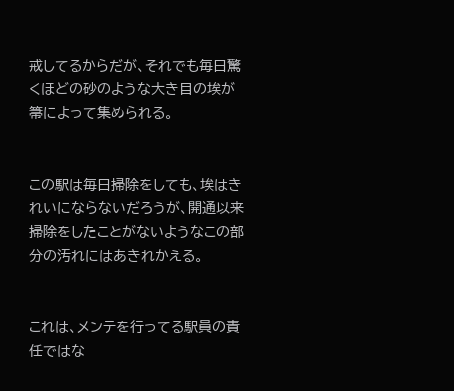戒してるからだが、それでも毎日驚くほどの砂のような大き目の埃が箒によって集められる。


この駅は毎日掃除をしても、埃はきれいにならないだろうが、開通以来掃除をしたことがないようなこの部分の汚れにはあきれかえる。


これは、メンテを行ってる駅員の責任ではな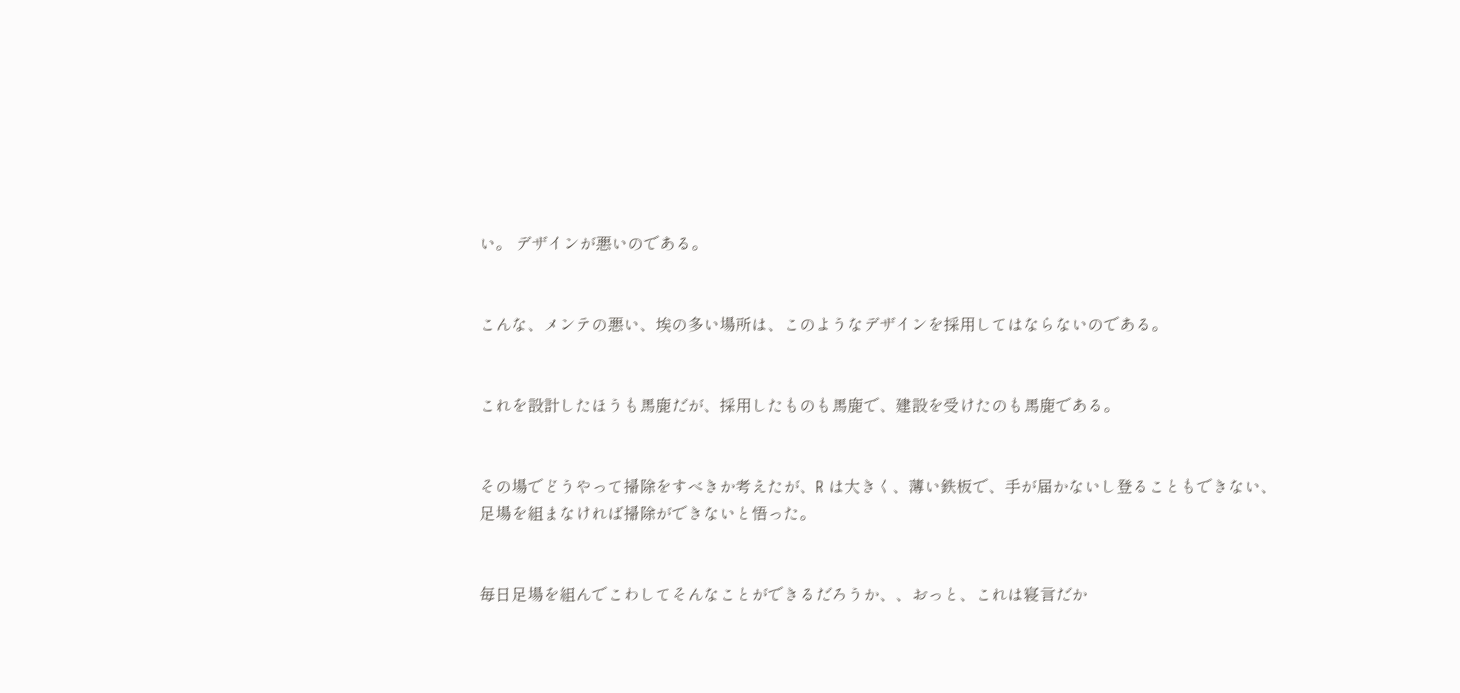い。 デザインが悪いのである。


こんな、メンテの悪い、埃の多い場所は、このようなデザインを採用してはならないのである。


これを設計したほうも馬鹿だが、採用したものも馬鹿で、建設を受けたのも馬鹿である。


その場でどうやって掃除をすべきか考えたが、R は大きく、薄い鉄板で、手が届かないし登ることもできない、足場を組まなければ掃除ができないと悟った。


毎日足場を組んでこわしてそんなことができるだろうか、、おっと、これは寝言だか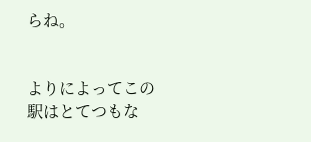らね。


よりによってこの駅はとてつもな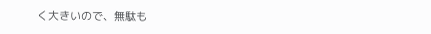く大きいので、無駄も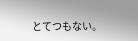とてつもない。